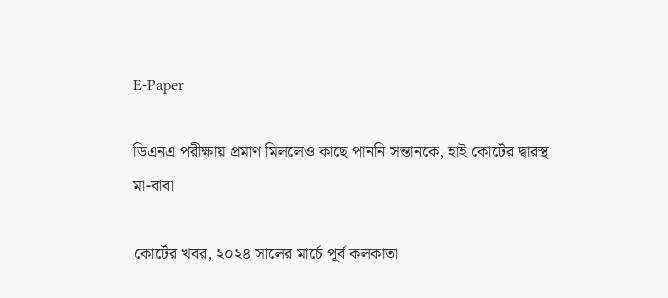E-Paper

ডিএনএ পরীক্ষায় প্রমাণ মিললেও কাছে পাননি সন্তানকে, হাই কোর্টের দ্বারস্থ মা-বাবা

কোর্টের খবর, ২০২৪ সালের মার্চে পূর্ব কলকাতা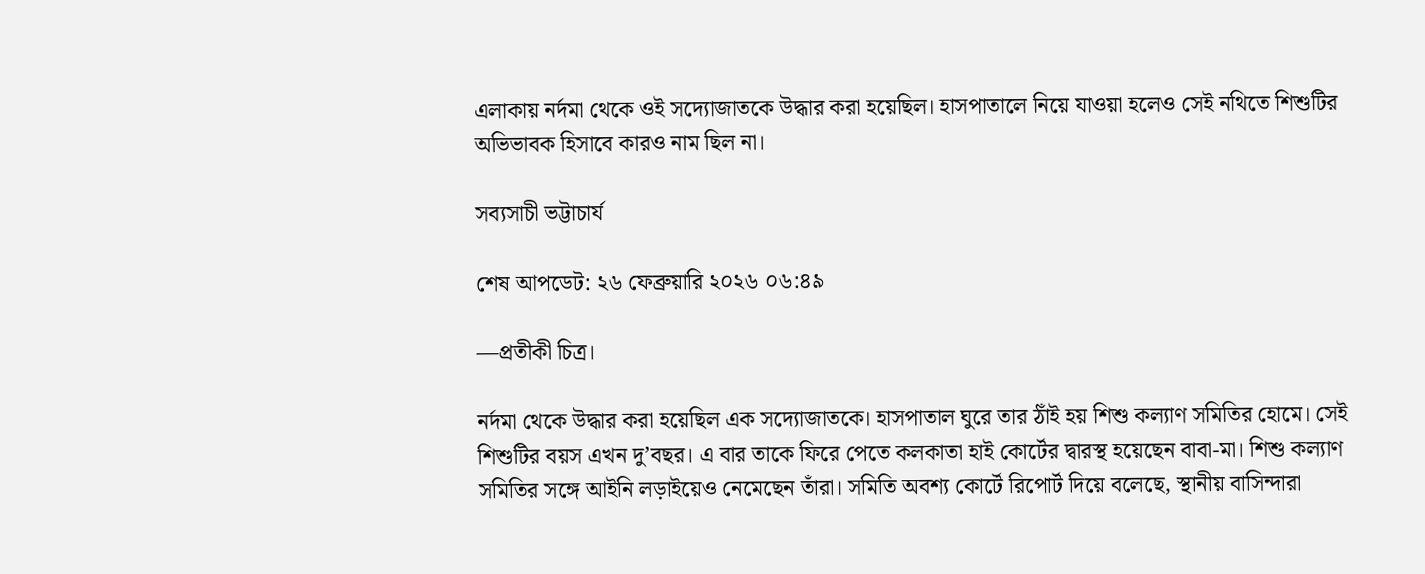এলাকায় নর্দমা থেকে ওই সদ্যোজাতকে উদ্ধার করা হয়েছিল। হাসপাতালে নিয়ে যাওয়া হলেও সেই নথিতে শিশুটির অভিভাবক হিসাবে কারও নাম ছিল না।

সব্যসাচী ভট্টাচার্য

শেষ আপডেট: ২৬ ফেব্রুয়ারি ২০২৬ ০৬:৪৯

—প্রতীকী চিত্র।

নর্দমা থেকে উদ্ধার করা হয়েছিল এক সদ্যোজাতকে। হাসপাতাল ঘুরে তার ঠাঁই হয় শিশু কল্যাণ সমিতির হোমে। সেই শিশুটির বয়স এখন দু’বছর। এ বার তাকে ফিরে পেতে কলকাতা হাই কোর্টের দ্বারস্থ হয়েছেন বাবা-মা। শিশু কল্যাণ সমিতির সঙ্গে আইনি লড়াইয়েও নেমেছেন তাঁরা। সমিতি অবশ্য কোর্টে রিপোর্ট দিয়ে বলেছে, স্থানীয় বাসিন্দারা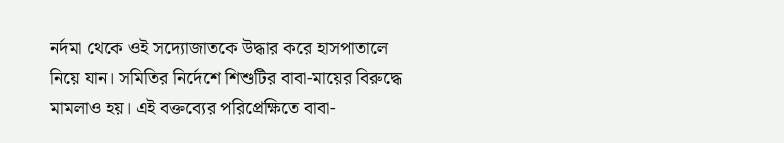নর্দমা থেকে ওই সদ্যোজাতকে উদ্ধার করে হাসপাতালে নিয়ে যান। সমিতির নির্দেশে শিশুটির বাবা-মায়ের বিরুদ্ধে মামলাও হয়। এই বক্তব্যের পরিপ্রেক্ষিতে বাবা-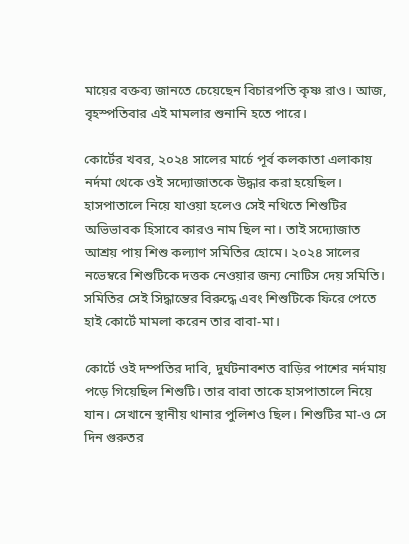মায়ের বক্তব্য জানতে চেয়েছেন বিচারপতি কৃষ্ণ রাও। আজ, বৃহস্পতিবার এই মামলার শুনানি হতে পারে।

কোর্টের খবর, ২০২৪ সালের মার্চে পূর্ব কলকাতা এলাকায় নর্দমা থেকে ওই সদ্যোজাতকে উদ্ধার করা হয়েছিল। হাসপাতালে নিয়ে যাওয়া হলেও সেই নথিতে শিশুটির অভিভাবক হিসাবে কারও নাম ছিল না। তাই সদ্যোজাত আশ্রয় পায় শিশু কল্যাণ সমিতির হোমে। ২০২৪ সালের নভেম্বরে শিশুটিকে দত্তক নেওয়ার জন্য নোটিস দেয় সমিতি। সমিতির সেই সিদ্ধান্তের বিরুদ্ধে এবং শিশুটিকে ফিরে পেতে হাই কোর্টে মামলা করেন তার বাবা-মা।

কোর্টে ওই দম্পতির দাবি, দুর্ঘটনাবশত বাড়ির পাশের নর্দমায় পড়ে গিয়েছিল শিশুটি। তার বাবা তাকে হাসপাতালে নিয়ে যান। সেখানে স্থানীয় থানার পুলিশও ছিল। শিশুটির মা-ও সে দিন গুরুতর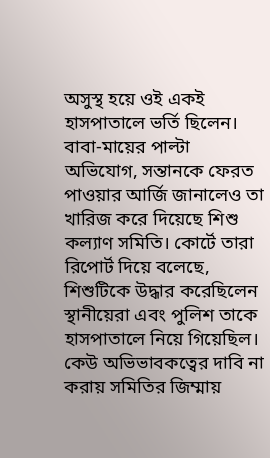অসুস্থ হয়ে ওই একই হাসপাতালে ভর্তি ছিলেন। বাবা-মায়ের পাল্টা অভিযোগ, সন্তানকে ফেরত পাওয়ার আর্জি জানালেও তা খারিজ করে দিয়েছে শিশু কল্যাণ সমিতি। কোর্টে তারা রিপোর্ট দিয়ে বলেছে, শিশুটিকে উদ্ধার করেছিলেন স্থানীয়েরা এবং পুলিশ তাকে হাসপাতালে নিয়ে গিয়েছিল। কেউ অভিভাবকত্বের দাবি না করায় সমিতির জিম্মায়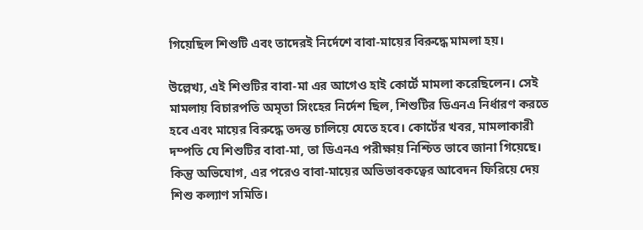গিয়েছিল শিশুটি এবং তাদেরই নির্দেশে বাবা-মায়ের বিরুদ্ধে মামলা হয়।

উল্লেখ্য, এই শিশুটির বাবা-মা এর আগেও হাই কোর্টে মামলা করেছিলেন। সেই মামলায় বিচারপতি অমৃতা সিংহের নির্দেশ ছিল, শিশুটির ডিএনএ নির্ধারণ করতে হবে এবং মায়ের বিরুদ্ধে তদন্ত চালিয়ে যেতে হবে। কোর্টের খবর, মামলাকারী দম্পতি যে শিশুটির বাবা-মা, তা ডিএনএ পরীক্ষায় নিশ্চিত ভাবে জানা গিয়েছে। কিন্তু অভিযোগ, এর পরেও বাবা-মায়ের অভিভাবকত্বের আবেদন ফিরিয়ে দেয় শিশু কল্যাণ সমিতি।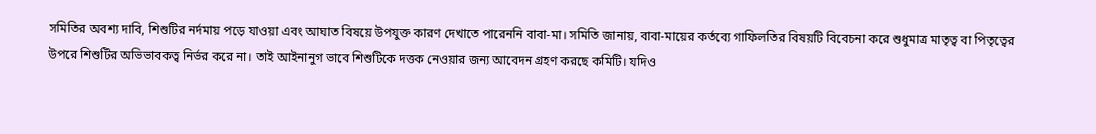সমিতির অবশ্য দাবি, শিশুটির নর্দমায় পড়ে যাওয়া এবং আঘাত বিষয়ে উপযুক্ত কারণ দেখাতে পারেননি বাবা-মা। সমিতি জানায়, বাবা-মায়ের কর্তব্যে গাফিলতির বিষয়টি বিবেচনা করে শুধুমাত্র মাতৃত্ব বা পিতৃত্বের উপরে শিশুটির অভিভাবকত্ব নির্ভর করে না। তাই আইনানুগ ভাবে শিশুটিকে দত্তক নেওয়ার জন্য আবেদন গ্রহণ করছে কমিটি। যদিও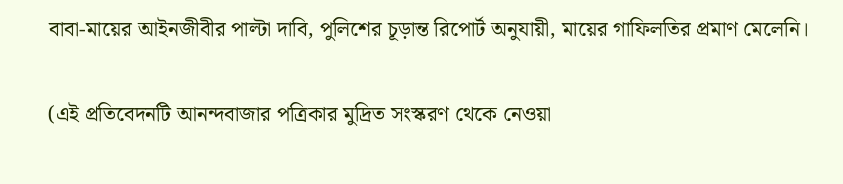বাবা-মায়ের আইনজীবীর পাল্টা দাবি, পুলিশের চূড়ান্ত রিপোর্ট অনুযায়ী, মায়ের গাফিলতির প্রমাণ মেলেনি।

(এই প্রতিবেদনটি আনন্দবাজার পত্রিকার মুদ্রিত সংস্করণ থেকে নেওয়া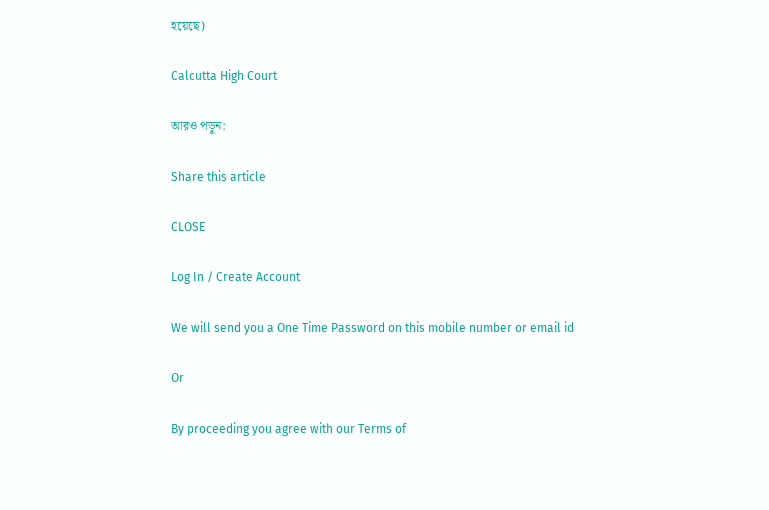হয়েছে)

Calcutta High Court

আরও পড়ুন:

Share this article

CLOSE

Log In / Create Account

We will send you a One Time Password on this mobile number or email id

Or

By proceeding you agree with our Terms of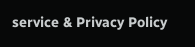service & Privacy Policy